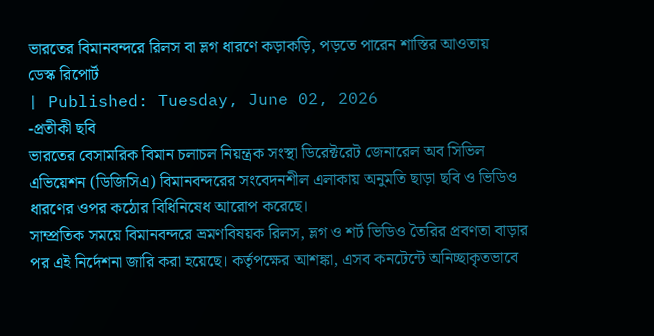ভারতের বিমানবন্দরে রিলস বা ভ্লগ ধারণে কড়াকড়ি, পড়তে পারেন শাস্তির আওতায়
ডেস্ক রিপোর্ট
| Published: Tuesday, June 02, 2026
-প্রতীকী ছবি
ভারতের বেসামরিক বিমান চলাচল নিয়ন্ত্রক সংস্থা ডিরেক্টরেট জেনারেল অব সিভিল এভিয়েশন (ডিজিসিএ) বিমানবন্দরের সংবেদনশীল এলাকায় অনুমতি ছাড়া ছবি ও ভিডিও ধারণের ওপর কঠোর বিধিনিষেধ আরোপ করেছে।
সাম্প্রতিক সময়ে বিমানবন্দরে ভ্রমণবিষয়ক রিলস, ভ্লগ ও শর্ট ভিডিও তৈরির প্রবণতা বাড়ার পর এই নির্দেশনা জারি করা হয়েছে। কর্তৃপক্ষের আশঙ্কা, এসব কনটেন্টে অনিচ্ছাকৃতভাবে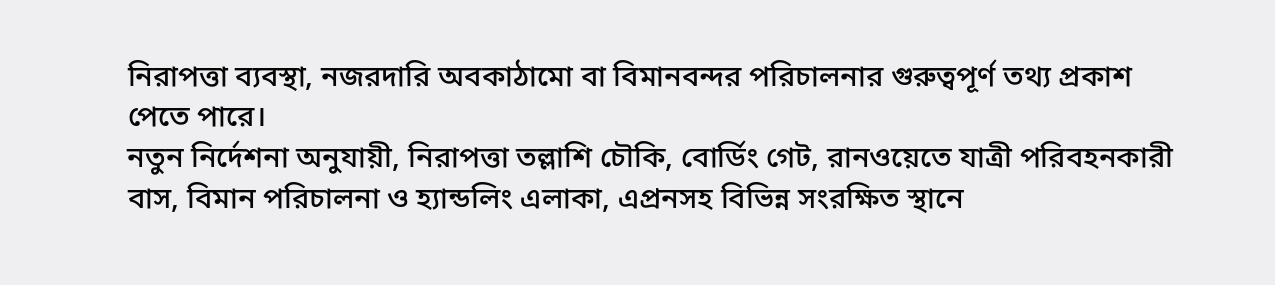নিরাপত্তা ব্যবস্থা, নজরদারি অবকাঠামো বা বিমানবন্দর পরিচালনার গুরুত্বপূর্ণ তথ্য প্রকাশ পেতে পারে।
নতুন নির্দেশনা অনুযায়ী, নিরাপত্তা তল্লাশি চৌকি, বোর্ডিং গেট, রানওয়েতে যাত্রী পরিবহনকারী বাস, বিমান পরিচালনা ও হ্যান্ডলিং এলাকা, এপ্রনসহ বিভিন্ন সংরক্ষিত স্থানে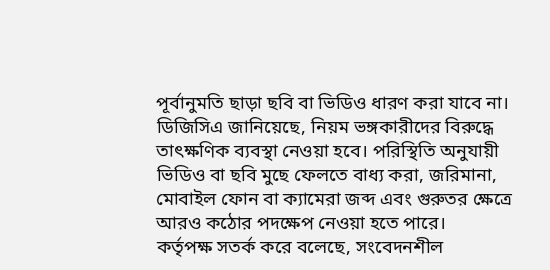পূর্বানুমতি ছাড়া ছবি বা ভিডিও ধারণ করা যাবে না।
ডিজিসিএ জানিয়েছে, নিয়ম ভঙ্গকারীদের বিরুদ্ধে তাৎক্ষণিক ব্যবস্থা নেওয়া হবে। পরিস্থিতি অনুযায়ী ভিডিও বা ছবি মুছে ফেলতে বাধ্য করা, জরিমানা, মোবাইল ফোন বা ক্যামেরা জব্দ এবং গুরুতর ক্ষেত্রে আরও কঠোর পদক্ষেপ নেওয়া হতে পারে।
কর্তৃপক্ষ সতর্ক করে বলেছে, সংবেদনশীল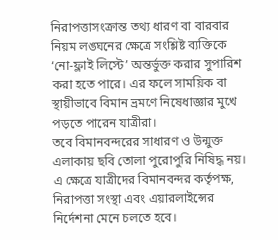নিরাপত্তাসংক্রান্ত তথ্য ধারণ বা বারবার নিয়ম লঙ্ঘনের ক্ষেত্রে সংশ্লিষ্ট ব্যক্তিকে ‘নো-ফ্লাই লিস্টে’ অন্তর্ভুক্ত করার সুপারিশ করা হতে পারে। এর ফলে সাময়িক বা স্থায়ীভাবে বিমান ভ্রমণে নিষেধাজ্ঞার মুখে পড়তে পারেন যাত্রীরা।
তবে বিমানবন্দরের সাধারণ ও উন্মুক্ত এলাকায় ছবি তোলা পুরোপুরি নিষিদ্ধ নয়। এ ক্ষেত্রে যাত্রীদের বিমানবন্দর কর্তৃপক্ষ, নিরাপত্তা সংস্থা এবং এয়ারলাইন্সের নির্দেশনা মেনে চলতে হবে।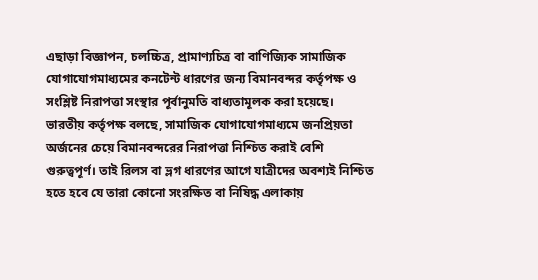এছাড়া বিজ্ঞাপন, চলচ্চিত্র, প্রামাণ্যচিত্র বা বাণিজ্যিক সামাজিক যোগাযোগমাধ্যমের কনটেন্ট ধারণের জন্য বিমানবন্দর কর্তৃপক্ষ ও সংশ্লিষ্ট নিরাপত্তা সংস্থার পূর্বানুমতি বাধ্যতামূলক করা হয়েছে।
ভারতীয় কর্তৃপক্ষ বলছে, সামাজিক যোগাযোগমাধ্যমে জনপ্রিয়তা অর্জনের চেয়ে বিমানবন্দরের নিরাপত্তা নিশ্চিত করাই বেশি গুরুত্বপূর্ণ। তাই রিলস বা ভ্লগ ধারণের আগে যাত্রীদের অবশ্যই নিশ্চিত হতে হবে যে তারা কোনো সংরক্ষিত বা নিষিদ্ধ এলাকায়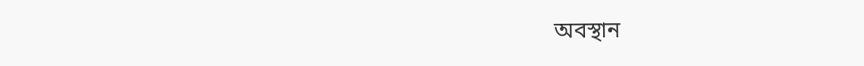অবস্থান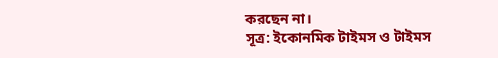করছেন না।
সূত্র: ইকোনমিক টাইমস ও টাইমস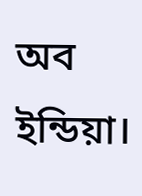অব ইন্ডিয়া।